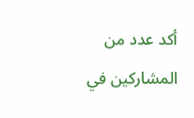أكد عدد من المشاركين في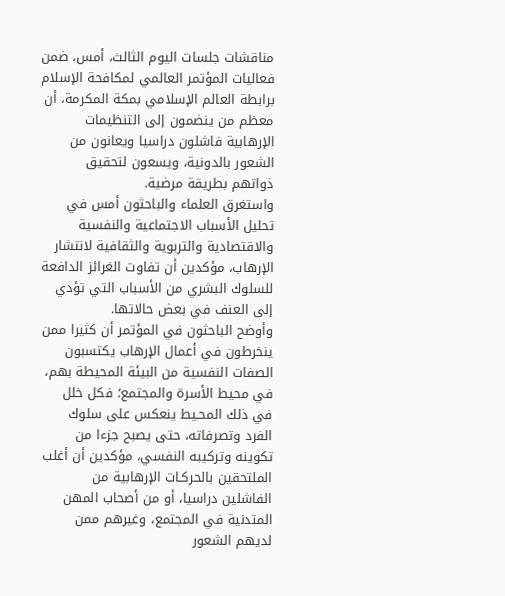مناقشات جلسات اليوم الثالث، أمس، ضمن فعاليات المؤتمر العالمي لمكافحة الإسلام برابطة العالم الإسلامي بمكة المكرمة، أن معظم من ينضمون إلى التنظيمات الإرهابية فاشلون دراسيا ويعانون من الشعور بالدونية، ويسعون لتحقيق ذواتهم بطريقة مرضية.
واستغرق العلماء والباحثون أمس في تحليل الأسباب الاجتماعية والنفسية والاقتصادية والتربوية والثقافية لانتشار الإرهاب، مؤكدين أن تفاوت الغرائز الدافعة للسلوك البشري من الأسباب التي تؤدي إلى العنف في بعض حالاتها.
وأوضح الباحثون في المؤتمر أن كثيرا ممن ينخرطون في أعمال الإرهاب يكتسبون الصفات النفسية من البيئة المحيطة بهم، في محيط الأسرة والمجتمع؛ فكل خلل في ذلك المحـيط ينعكس على سلوك الفرد وتصرفاته، حتى يصبح جزءا من تكوينه وتركيبه النفسي، مؤكدين أن أغلب الملتحقين بالحركـات الإرهابية من الفاشلين دراسيا، أو من أصحاب المهن المتدنية في المجتمع، وغيرهم ممن لديهم الشعور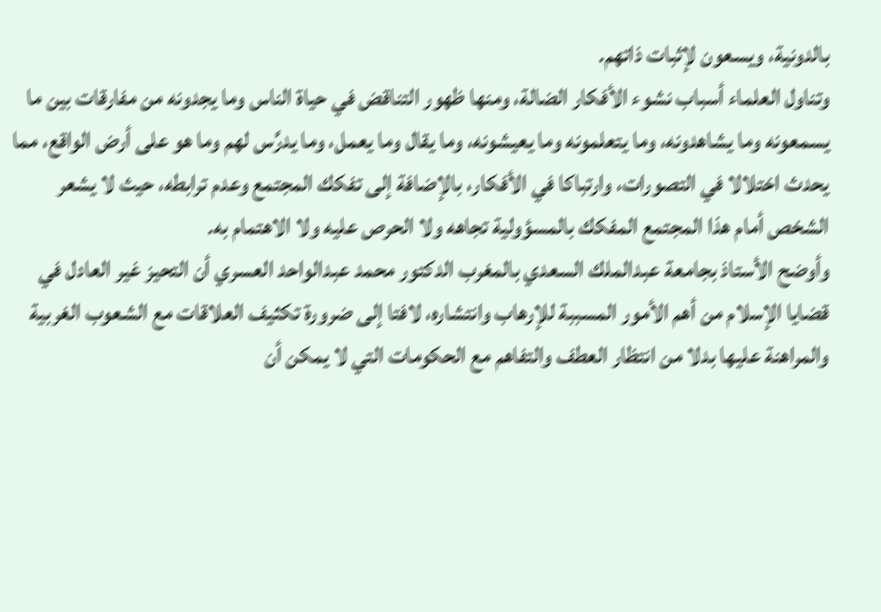بالدونية، ويسعون لإثبات ذاتهم.
وتناول العلماء أسباب نشوء الأفكار الضالة، ومنها ظهور التناقض في حياة الناس وما يجدونه من مفارقات بين ما يسمعونه وما يشاهدونه، وما يتعلمونه وما يعيشونه، وما يقال وما يعمل، وما يدرَّس لهم وما هو على أرض الواقع، مما يحدث اختلالا في التصورات، وارتباكا في الأفكار، بالإضافة إلى تفكك المجتمع وعدم ترابطه، حيث لا يشعر الشخص أمام هذا المجتمع المفكك بالمسؤولية تجاهه ولا الحرص عليه ولا الاهتمام به.
وأوضح الأستاذ بجامعة عبدالملك السعدي بالمغرب الدكتور محمد عبدالواحد العسري أن التحيز غير العادل في قضايا الإسلام من أهم الأمور المسببة للإرهاب وانتشاره، لافتا إلى ضرورة تكثيف العلاقات مع الشعوب الغربية والمراهنة عليها بدلا من انتظار العطف والتفاهم مع الحكومات التي لا يمكن أن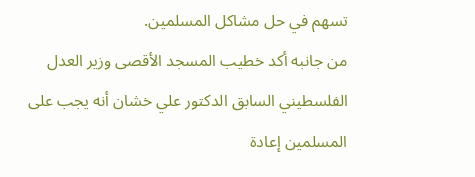تسهم في حل مشاكل المسلمين.
من جانبه أكد خطيب المسجد الأقصى وزير العدل الفلسطيني السابق الدكتور علي خشان أنه يجب على المسلمين إعادة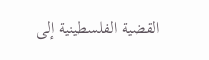القضية الفلسطينية إلى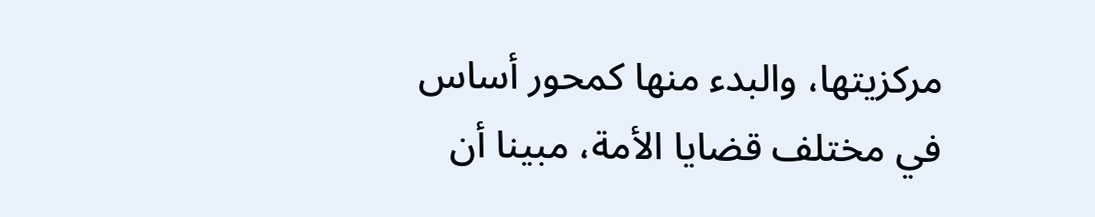مركزيتها، والبدء منها كمحور أساس في مختلف قضايا الأمة، مبينا أن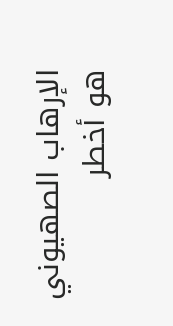الإرهاب الصهيوني هو أخطر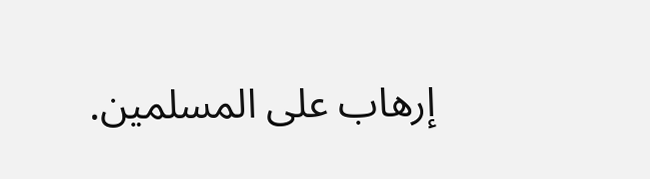إرهاب على المسلمين.